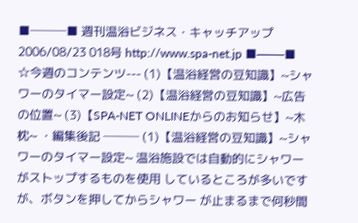■───■ 週刊温浴ビジネス・キャッチアップ 2006/08/23 018号 http://www.spa-net.jp ■───■ ☆今週のコンテンツ--- (1)【温浴経営の豆知識】~シャワーのタイマー設定~ (2)【温浴経営の豆知識】~広告の位置~ (3)【SPA-NET ONLINEからのお知らせ】~木枕~ ・編集後記 ─── (1)【温浴経営の豆知識】~シャワーのタイマー設定~ 温浴施設では自動的にシャワーがストップするものを使用 しているところが多いですが、ボタンを押してからシャワー が止まるまで何秒間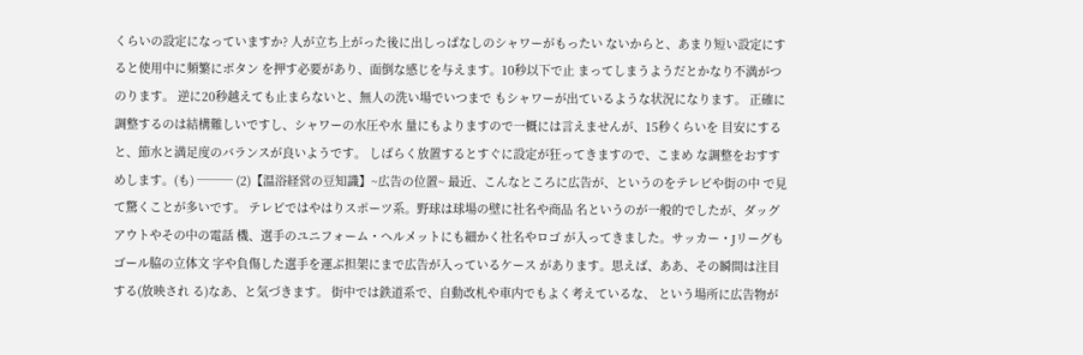くらいの設定になっていますか? 人が立ち上がった後に出しっぱなしのシャワーがもったい ないからと、あまり短い設定にすると使用中に頻繁にボタン を押す必要があり、面倒な感じを与えます。10秒以下で止 まってしまうようだとかなり不満がつのります。 逆に20秒越えても止まらないと、無人の洗い場でいつまで もシャワーが出ているような状況になります。 正確に調整するのは結構難しいですし、シャワーの水圧や水 量にもよりますので一概には言えませんが、15秒くらいを 目安にすると、節水と満足度のバランスが良いようです。 しばらく放置するとすぐに設定が狂ってきますので、こまめ な調整をおすすめします。(も) ─── (2)【温浴経営の豆知識】~広告の位置~ 最近、こんなところに広告が、というのをテレビや街の中 で見て驚くことが多いです。 テレビではやはりスポーツ系。野球は球場の壁に社名や商品 名というのが一般的でしたが、ダッグアウトやその中の電話 機、選手のユニフォーム・ヘルメットにも細かく社名やロゴ が入ってきました。サッカー・Jリーグもゴール脇の立体文 字や負傷した選手を運ぶ担架にまで広告が入っているケース があります。思えば、ああ、その瞬間は注目する(放映され る)なあ、と気づきます。 街中では鉄道系で、自動改札や車内でもよく考えているな、 という場所に広告物が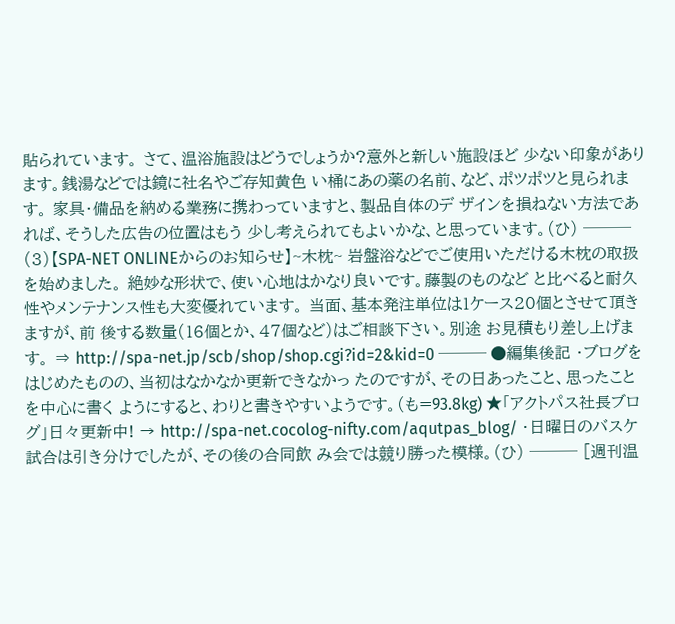貼られています。 さて、温浴施設はどうでしょうか?意外と新しい施設ほど 少ない印象があります。銭湯などでは鏡に社名やご存知黄色 い桶にあの薬の名前、など、ポツポツと見られます。 家具・備品を納める業務に携わっていますと、製品自体のデ ザインを損ねない方法であれば、そうした広告の位置はもう 少し考えられてもよいかな、と思っています。(ひ) ─── (3)【SPA-NET ONLINEからのお知らせ】~木枕~ 岩盤浴などでご使用いただける木枕の取扱を始めました。 絶妙な形状で、使い心地はかなり良いです。藤製のものなど と比べると耐久性やメンテナンス性も大変優れています。 当面、基本発注単位は1ケース20個とさせて頂きますが、前 後する数量(16個とか、47個など)はご相談下さい。別途 お見積もり差し上げます。 ⇒ http://spa-net.jp/scb/shop/shop.cgi?id=2&kid=0 ─── ●編集後記 ・ブログをはじめたものの、当初はなかなか更新できなかっ たのですが、その日あったこと、思ったことを中心に書く ようにすると、わりと書きやすいようです。(も=93.8kg) ★「アクトパス社長ブログ」日々更新中! → http://spa-net.cocolog-nifty.com/aqutpas_blog/ ・日曜日のバスケ試合は引き分けでしたが、その後の合同飲 み会では競り勝った模様。(ひ) ─── [週刊温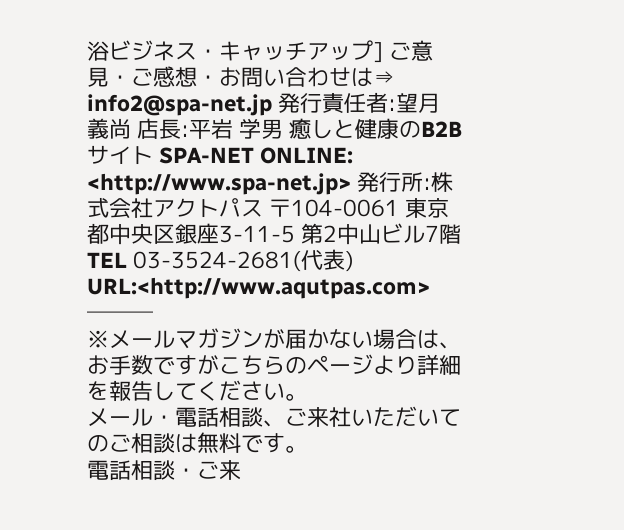浴ビジネス・キャッチアップ] ご意見・ご感想・お問い合わせは⇒ info2@spa-net.jp 発行責任者:望月 義尚 店長:平岩 学男 癒しと健康のB2Bサイト SPA-NET ONLINE: <http://www.spa-net.jp> 発行所:株式会社アクトパス 〒104-0061 東京都中央区銀座3-11-5 第2中山ビル7階 TEL 03-3524-2681(代表) URL:<http://www.aqutpas.com> ───
※メールマガジンが届かない場合は、お手数ですがこちらのページより詳細を報告してください。
メール・電話相談、ご来社いただいてのご相談は無料です。
電話相談・ご来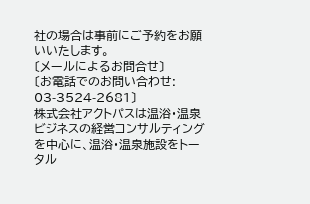社の場合は事前にご予約をお願いいたします。
〔メールによるお問合せ〕
〔お電話でのお問い合わせ: 03-3524-2681〕
株式会社アクトパスは温浴・温泉ビジネスの経営コンサルティングを中心に、温浴・温泉施設をトータル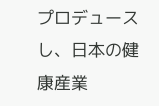プロデュースし、日本の健康産業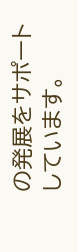の発展をサポートしています。